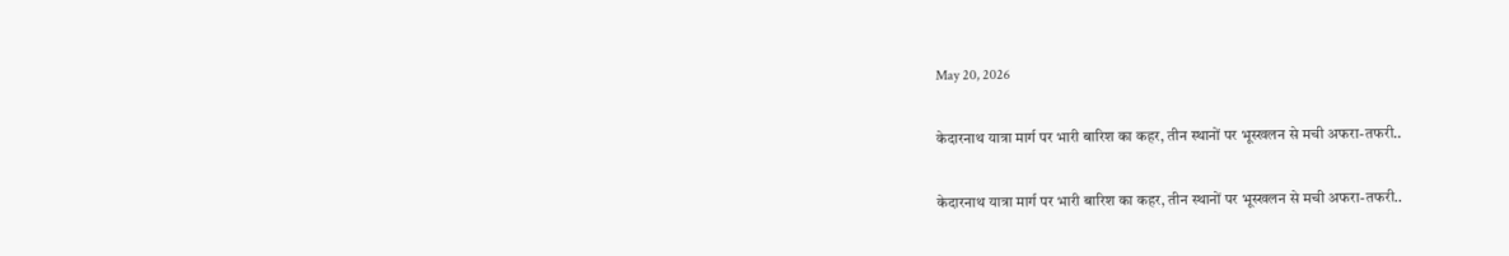May 20, 2026

केदारनाथ यात्रा मार्ग पर भारी बारिश का कहर, तीन स्थानों पर भूस्खलन से मची अफरा-तफरी..

केदारनाथ यात्रा मार्ग पर भारी बारिश का कहर, तीन स्थानों पर भूस्खलन से मची अफरा-तफरी..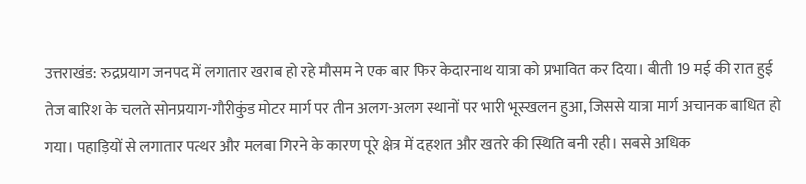उत्तराखंड: रुद्रप्रयाग जनपद में लगातार खराब हो रहे मौसम ने एक बार फिर केदारनाथ यात्रा को प्रभावित कर दिया। बीती 19 मई की रात हुई तेज बारिश के चलते सोनप्रयाग-गौरीकुंड मोटर मार्ग पर तीन अलग-अलग स्थानों पर भारी भूस्खलन हुआ, जिससे यात्रा मार्ग अचानक बाधित हो गया। पहाड़ियों से लगातार पत्थर और मलबा गिरने के कारण पूरे क्षेत्र में दहशत और खतरे की स्थिति बनी रही। सबसे अधिक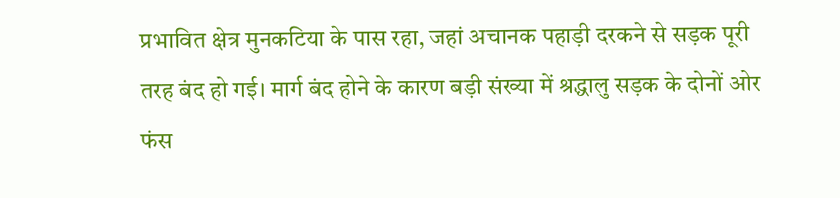प्रभावित क्षेत्र मुनकटिया के पास रहा, जहां अचानक पहाड़ी दरकने से सड़क पूरी तरह बंद हो गई। मार्ग बंद होने के कारण बड़ी संख्या में श्रद्धालु सड़क के दोनों ओर फंस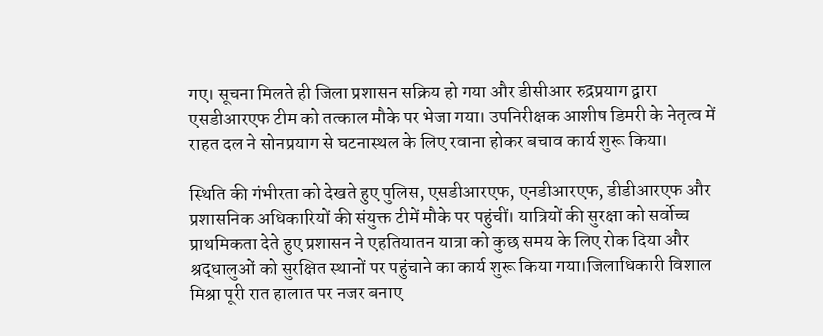गए। सूचना मिलते ही जिला प्रशासन सक्रिय हो गया और डीसीआर रुद्रप्रयाग द्वारा एसडीआरएफ टीम को तत्काल मौके पर भेजा गया। उपनिरीक्षक आशीष डिमरी के नेतृत्व में राहत दल ने सोनप्रयाग से घटनास्थल के लिए रवाना होकर बचाव कार्य शुरू किया।

स्थिति की गंभीरता को देखते हुए पुलिस, एसडीआरएफ, एनडीआरएफ, डीडीआरएफ और प्रशासनिक अधिकारियों की संयुक्त टीमें मौके पर पहुंचीं। यात्रियों की सुरक्षा को सर्वोच्च प्राथमिकता देते हुए प्रशासन ने एहतियातन यात्रा को कुछ समय के लिए रोक दिया और श्रद्धालुओं को सुरक्षित स्थानों पर पहुंचाने का कार्य शुरू किया गया।जिलाधिकारी विशाल मिश्रा पूरी रात हालात पर नजर बनाए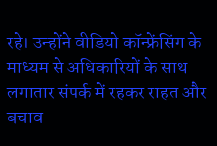रहे। उन्होंने वीडियो कॉन्फ्रेंसिंग के माध्यम से अधिकारियों के साथ लगातार संपर्क में रहकर राहत और बचाव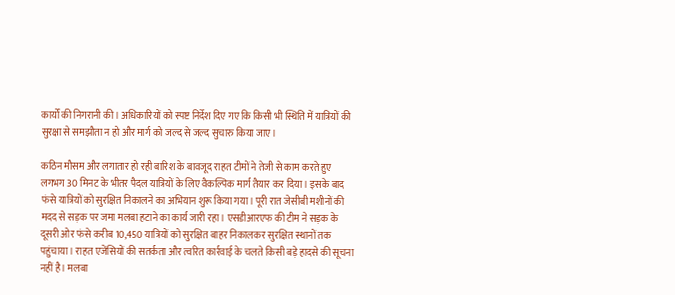कार्यों की निगरानी की। अधिकारियों को स्पष्ट निर्देश दिए गए कि किसी भी स्थिति में यात्रियों की सुरक्षा से समझौता न हो और मार्ग को जल्द से जल्द सुचारु किया जाए।

कठिन मौसम और लगातार हो रही बारिश के बावजूद राहत टीमों ने तेजी से काम करते हुए लगभग 30 मिनट के भीतर पैदल यात्रियों के लिए वैकल्पिक मार्ग तैयार कर दिया। इसके बाद फंसे यात्रियों को सुरक्षित निकालने का अभियान शुरू किया गया। पूरी रात जेसीबी मशीनों की मदद से सड़क पर जमा मलबा हटाने का कार्य जारी रहा। एसडीआरएफ की टीम ने सड़क के दूसरी ओर फंसे करीब 10,450 यात्रियों को सुरक्षित बाहर निकालकर सुरक्षित स्थानों तक पहुंचाया। राहत एजेंसियों की सतर्कता और त्वरित कार्रवाई के चलते किसी बड़े हादसे की सूचना नहीं है। मलबा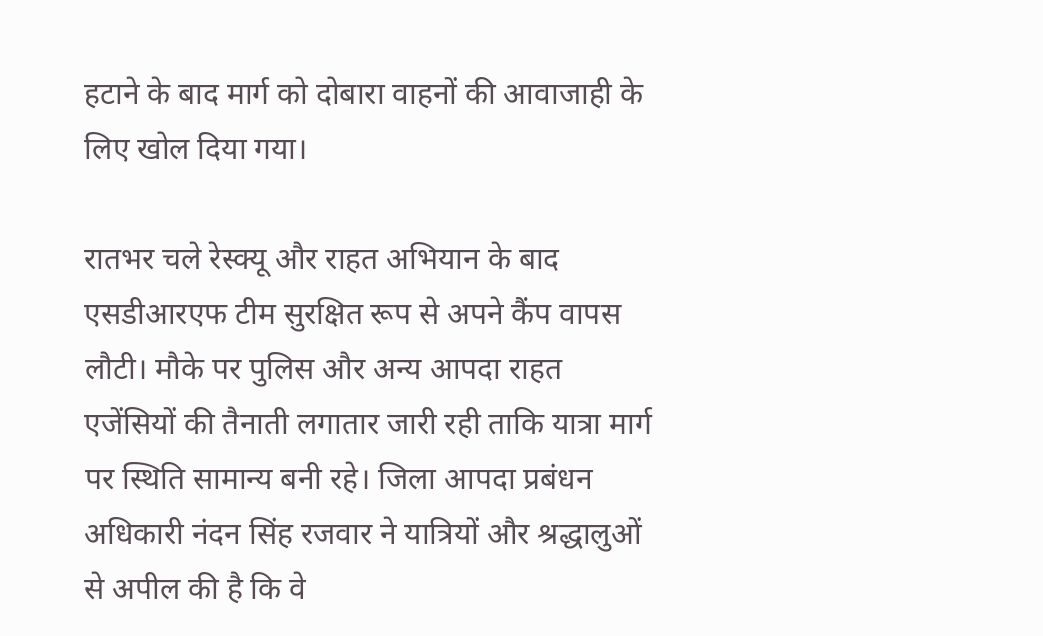हटाने के बाद मार्ग को दोबारा वाहनों की आवाजाही के लिए खोल दिया गया।

रातभर चले रेस्क्यू और राहत अभियान के बाद एसडीआरएफ टीम सुरक्षित रूप से अपने कैंप वापस लौटी। मौके पर पुलिस और अन्य आपदा राहत एजेंसियों की तैनाती लगातार जारी रही ताकि यात्रा मार्ग पर स्थिति सामान्य बनी रहे। जिला आपदा प्रबंधन अधिकारी नंदन सिंह रजवार ने यात्रियों और श्रद्धालुओं से अपील की है कि वे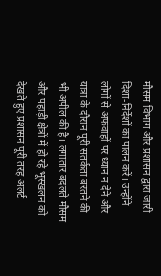मौसम विभाग और प्रशासन द्वारा जारी दिशा-निर्देशों का पालन करें। उन्होंने लोगों से अफवाहों पर ध्यान न देने और यात्रा के दौरान पूरी सतर्कता बरतने की भी अपील की है। लगातार बदलते मौसम और पहाड़ी क्षेत्रों में हो रहे भूस्खलन को देखते हुए प्रशासन पूरी तरह अलर्ट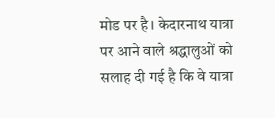मोड पर है। केदारनाथ यात्रा पर आने वाले श्रद्धालुओं को सलाह दी गई है कि वे यात्रा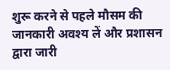शुरू करने से पहले मौसम की जानकारी अवश्य लें और प्रशासन द्वारा जारी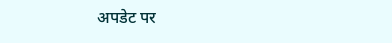अपडेट पर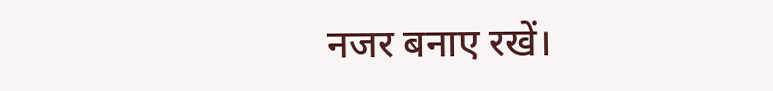नजर बनाए रखें।